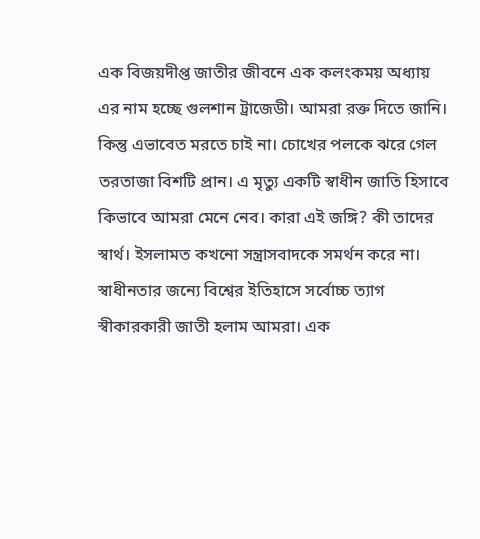এক বিজয়দীপ্ত জাতীর জীবনে এক কলংকময় অধ্যায় এর নাম হচ্ছে গুলশান ট্রাজেডী। আমরা রক্ত দিতে জানি। কিন্তু এভাবেত মরতে চাই না। চোখের পলকে ঝরে গেল তরতাজা বিশটি প্রান। এ মৃত্যু একটি স্বাধীন জাতি হিসাবে কিভাবে আমরা মেনে নেব। কারা এই জঙ্গি? কী তাদের স্বার্থ। ইসলামত কখনো সন্ত্রাসবাদকে সমর্থন করে না। স্বাধীনতার জন্যে বিশ্বের ইতিহাসে সর্বোচ্চ ত্যাগ স্বীকারকারী জাতী হলাম আমরা। এক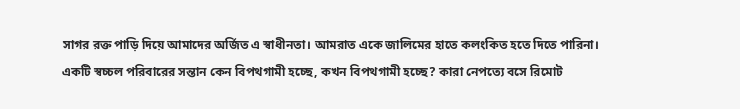সাগর রক্ত পাড়ি দিয়ে আমাদের অর্জিত এ স্বাধীনতা। আমরাত একে জালিমের হাতে কলংকিত হতে দিতে পারিনা।
একটি স্বচ্চল পরিবারের সন্তান কেন বিপথগামী হচ্ছে, কখন বিপথগামী হচ্ছে? কারা নেপত্যে বসে রিমোট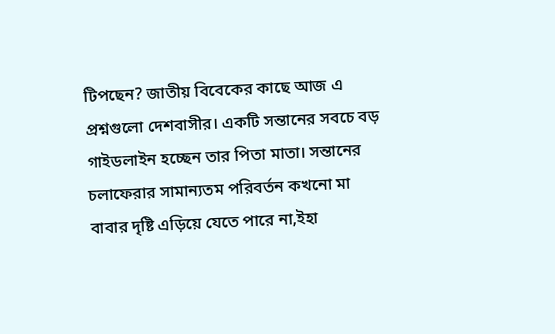টিপছেন? জাতীয় বিবেকের কাছে আজ এ প্রশ্নগুলো দেশবাসীর। একটি সন্তানের সবচে বড় গাইডলাইন হচ্ছেন তার পিতা মাতা। সন্তানের চলাফেরার সামান্যতম পরিবর্তন কখনো মা বাবার দৃষ্টি এড়িয়ে যেতে পারে না,ইহা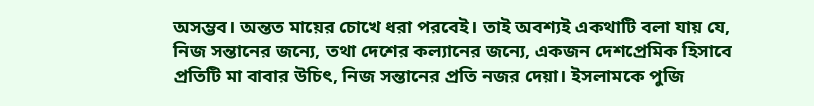অসম্ভব। অন্তত মায়ের চোখে ধরা পরবেই। তাই অবশ্যই একথাটি বলা যায় যে, নিজ সন্তানের জন্যে, তথা দেশের কল্যানের জন্যে, একজন দেশপ্রেমিক হিসাবে প্রতিটি মা বাবার উচিৎ, নিজ সন্তানের প্রতি নজর দেয়া। ইসলামকে পুজি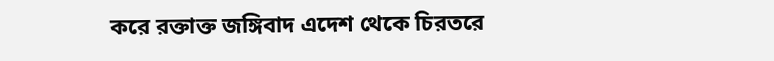করে রক্তাক্ত জঙ্গিবাদ এদেশ থেকে চিরতরে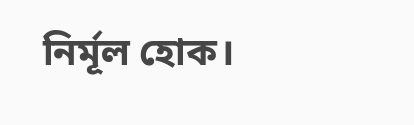নির্মূল হোক।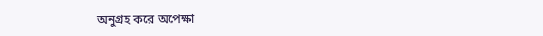অনুগ্রহ করে অপেক্ষা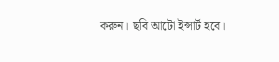করুন। ছবি আটো ইন্সার্ট হবে।